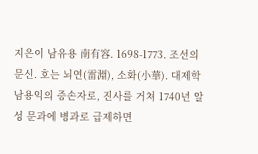지은이 남유용 南有容. 1698-1773. 조선의 문신. 호는 뇌연(雷淵), 소화(小華). 대제학 남용익의 증손자로, 진사를 거쳐 1740년 알성 문과에 병과로 급제하면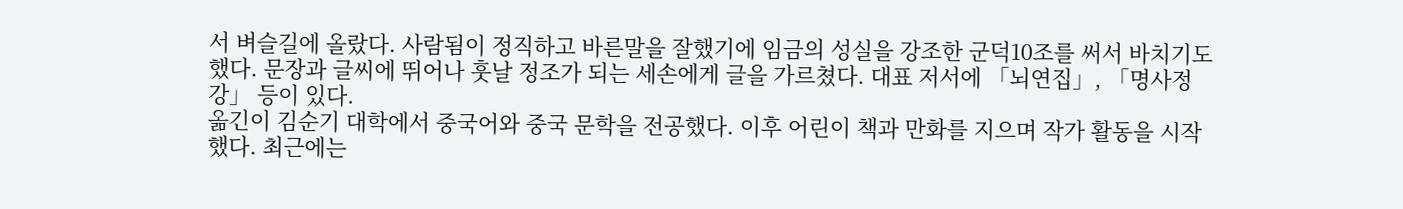서 벼슬길에 올랐다. 사람됨이 정직하고 바른말을 잘했기에 임금의 성실을 강조한 군덕10조를 써서 바치기도 했다. 문장과 글씨에 뛰어나 훗날 정조가 되는 세손에게 글을 가르쳤다. 대표 저서에 「뇌연집」, 「명사정강」 등이 있다.
옮긴이 김순기 대학에서 중국어와 중국 문학을 전공했다. 이후 어린이 책과 만화를 지으며 작가 활동을 시작했다. 최근에는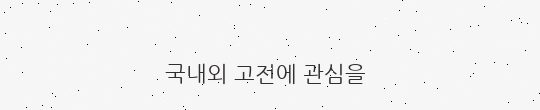국내외 고전에 관심을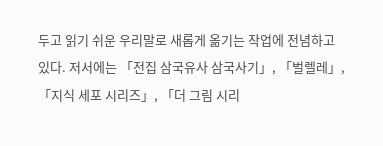두고 읽기 쉬운 우리말로 새롭게 옮기는 작업에 전념하고 있다. 저서에는 「전집 삼국유사 삼국사기」, 「벌렐레」, 「지식 세포 시리즈」, 「더 그림 시리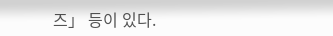즈」 등이 있다.